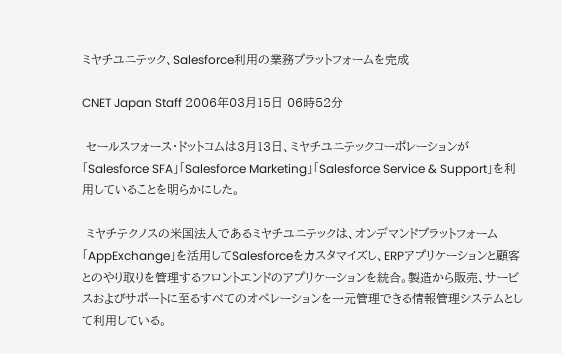ミヤチユニテック、Salesforce利用の業務プラットフォームを完成

CNET Japan Staff 2006年03月15日 06時52分

 セールスフォース・ドットコムは3月13日、ミヤチユニテックコーポレーションが「Salesforce SFA」「Salesforce Marketing」「Salesforce Service & Support」を利用していることを明らかにした。

 ミヤチテクノスの米国法人であるミヤチユニテックは、オンデマンドプラットフォーム「AppExchange」を活用してSalesforceをカスタマイズし、ERPアプリケーションと顧客とのやり取りを管理するフロントエンドのアプリケーションを統合。製造から販売、サービスおよびサポートに至るすべてのオペレーションを一元管理できる情報管理システムとして利用している。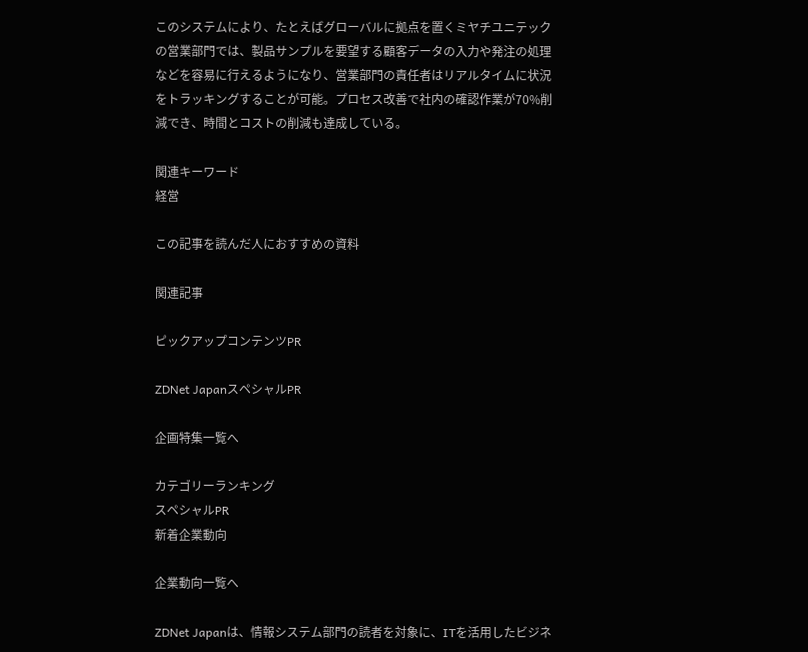このシステムにより、たとえばグローバルに拠点を置くミヤチユニテックの営業部門では、製品サンプルを要望する顧客データの入力や発注の処理などを容易に行えるようになり、営業部門の責任者はリアルタイムに状況をトラッキングすることが可能。プロセス改善で社内の確認作業が70%削減でき、時間とコストの削減も達成している。

関連キーワード
経営

この記事を読んだ人におすすめの資料

関連記事

ピックアップコンテンツPR

ZDNet JapanスペシャルPR

企画特集一覧へ

カテゴリーランキング
スペシャルPR
新着企業動向

企業動向一覧へ

ZDNet Japanは、情報システム部門の読者を対象に、ITを活用したビジネ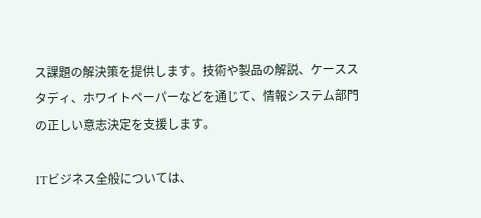ス課題の解決策を提供します。技術や製品の解説、ケーススタディ、ホワイトペーパーなどを通じて、情報システム部門の正しい意志決定を支援します。

ITビジネス全般については、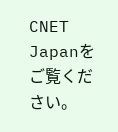CNET Japanをご覧ください。